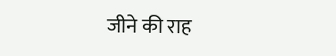जीने की राह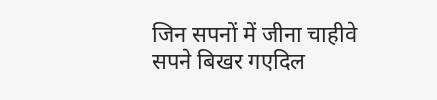जिन सपनों में जीना चाहीवे सपने बिखर गएदिल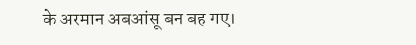के अरमान अबआंसू बन बह गए।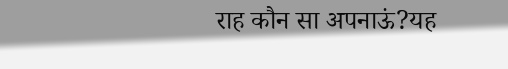राह कौन सा अपनाऊं?यह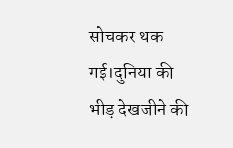सोचकर थक गई।दुनिया की भीड़ देखजीने की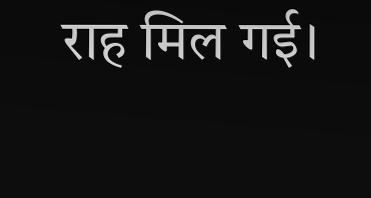राह मिल गई।